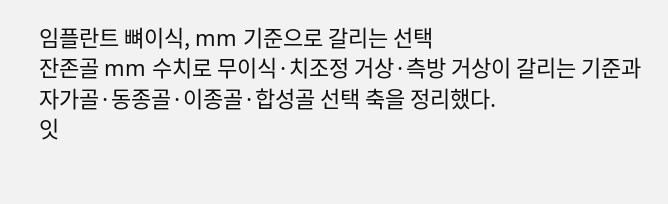임플란트 뼈이식, mm 기준으로 갈리는 선택
잔존골 mm 수치로 무이식·치조정 거상·측방 거상이 갈리는 기준과 자가골·동종골·이종골·합성골 선택 축을 정리했다.
잇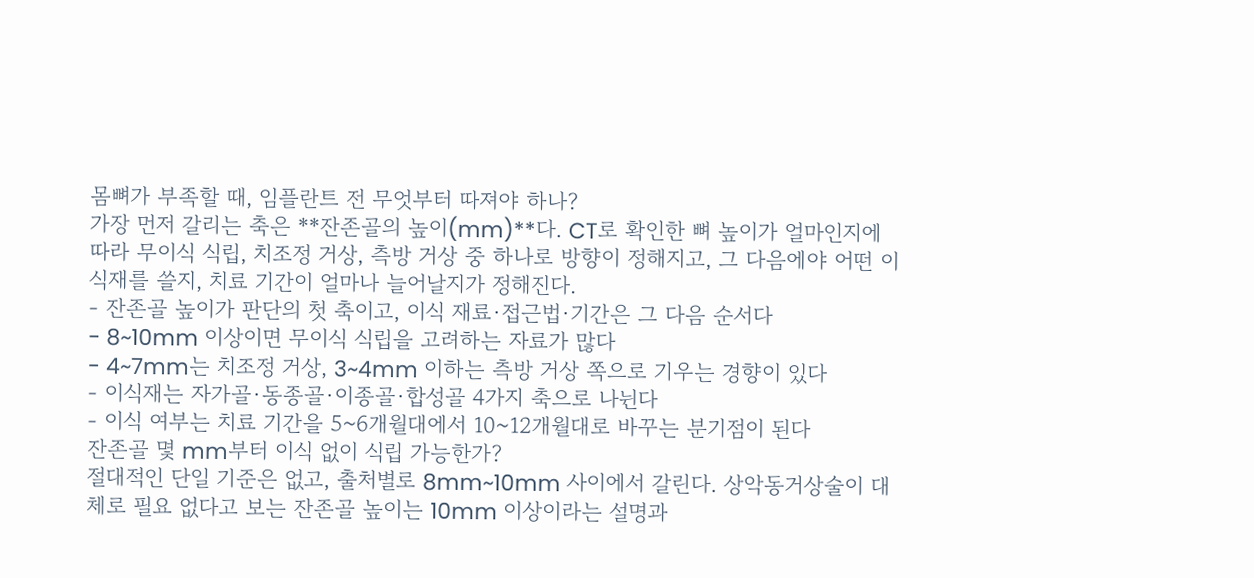몸뼈가 부족할 때, 임플란트 전 무엇부터 따져야 하나?
가장 먼저 갈리는 축은 **잔존골의 높이(mm)**다. CT로 확인한 뼈 높이가 얼마인지에 따라 무이식 식립, 치조정 거상, 측방 거상 중 하나로 방향이 정해지고, 그 다음에야 어떤 이식재를 쓸지, 치료 기간이 얼마나 늘어날지가 정해진다.
- 잔존골 높이가 판단의 첫 축이고, 이식 재료·접근법·기간은 그 다음 순서다
- 8~10mm 이상이면 무이식 식립을 고려하는 자료가 많다
- 4~7mm는 치조정 거상, 3~4mm 이하는 측방 거상 쪽으로 기우는 경향이 있다
- 이식재는 자가골·동종골·이종골·합성골 4가지 축으로 나뉜다
- 이식 여부는 치료 기간을 5~6개월대에서 10~12개월대로 바꾸는 분기점이 된다
잔존골 몇 mm부터 이식 없이 식립 가능한가?
절대적인 단일 기준은 없고, 출처별로 8mm~10mm 사이에서 갈린다. 상악동거상술이 대체로 필요 없다고 보는 잔존골 높이는 10mm 이상이라는 설명과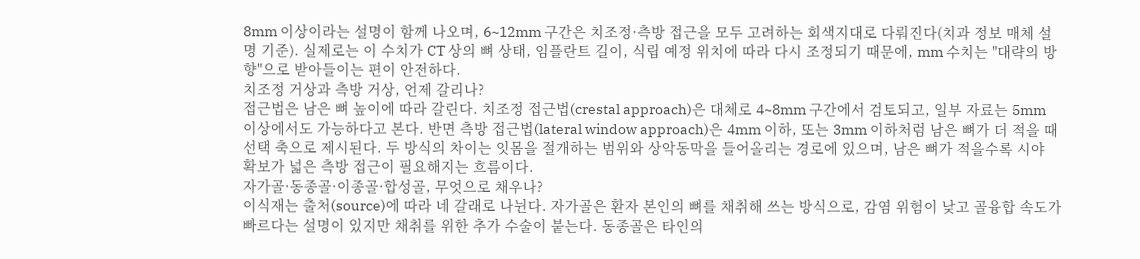8mm 이상이라는 설명이 함께 나오며, 6~12mm 구간은 치조정·측방 접근을 모두 고려하는 회색지대로 다뤄진다(치과 정보 매체 설명 기준). 실제로는 이 수치가 CT 상의 뼈 상태, 임플란트 길이, 식립 예정 위치에 따라 다시 조정되기 때문에, mm 수치는 "대략의 방향"으로 받아들이는 편이 안전하다.
치조정 거상과 측방 거상, 언제 갈리나?
접근법은 남은 뼈 높이에 따라 갈린다. 치조정 접근법(crestal approach)은 대체로 4~8mm 구간에서 검토되고, 일부 자료는 5mm 이상에서도 가능하다고 본다. 반면 측방 접근법(lateral window approach)은 4mm 이하, 또는 3mm 이하처럼 남은 뼈가 더 적을 때 선택 축으로 제시된다. 두 방식의 차이는 잇몸을 절개하는 범위와 상악동막을 들어올리는 경로에 있으며, 남은 뼈가 적을수록 시야 확보가 넓은 측방 접근이 필요해지는 흐름이다.
자가골·동종골·이종골·합성골, 무엇으로 채우나?
이식재는 출처(source)에 따라 네 갈래로 나뉜다. 자가골은 환자 본인의 뼈를 채취해 쓰는 방식으로, 감염 위험이 낮고 골융합 속도가 빠르다는 설명이 있지만 채취를 위한 추가 수술이 붙는다. 동종골은 타인의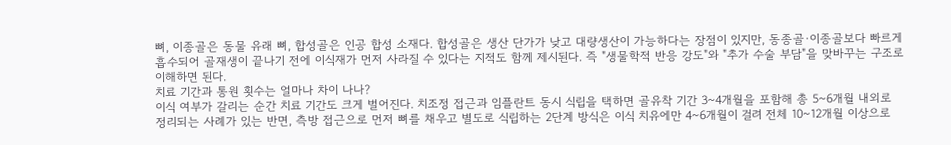뼈, 이종골은 동물 유래 뼈, 합성골은 인공 합성 소재다. 합성골은 생산 단가가 낮고 대량생산이 가능하다는 장점이 있지만, 동종골·이종골보다 빠르게 흡수되어 골재생이 끝나기 전에 이식재가 먼저 사라질 수 있다는 지적도 함께 제시된다. 즉 "생물학적 반응 강도"와 "추가 수술 부담"을 맞바꾸는 구조로 이해하면 된다.
치료 기간과 통원 횟수는 얼마나 차이 나나?
이식 여부가 갈리는 순간 치료 기간도 크게 벌어진다. 치조정 접근과 임플란트 동시 식립을 택하면 골유착 기간 3~4개월을 포함해 총 5~6개월 내외로 정리되는 사례가 있는 반면, 측방 접근으로 먼저 뼈를 채우고 별도로 식립하는 2단계 방식은 이식 치유에만 4~6개월이 걸려 전체 10~12개월 이상으로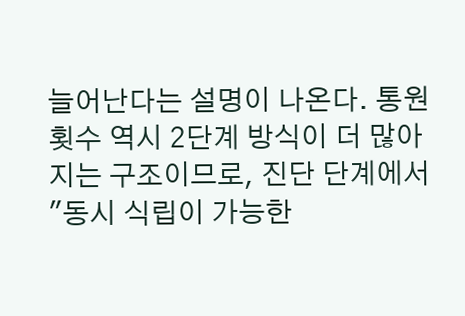늘어난다는 설명이 나온다. 통원 횟수 역시 2단계 방식이 더 많아지는 구조이므로, 진단 단계에서 "동시 식립이 가능한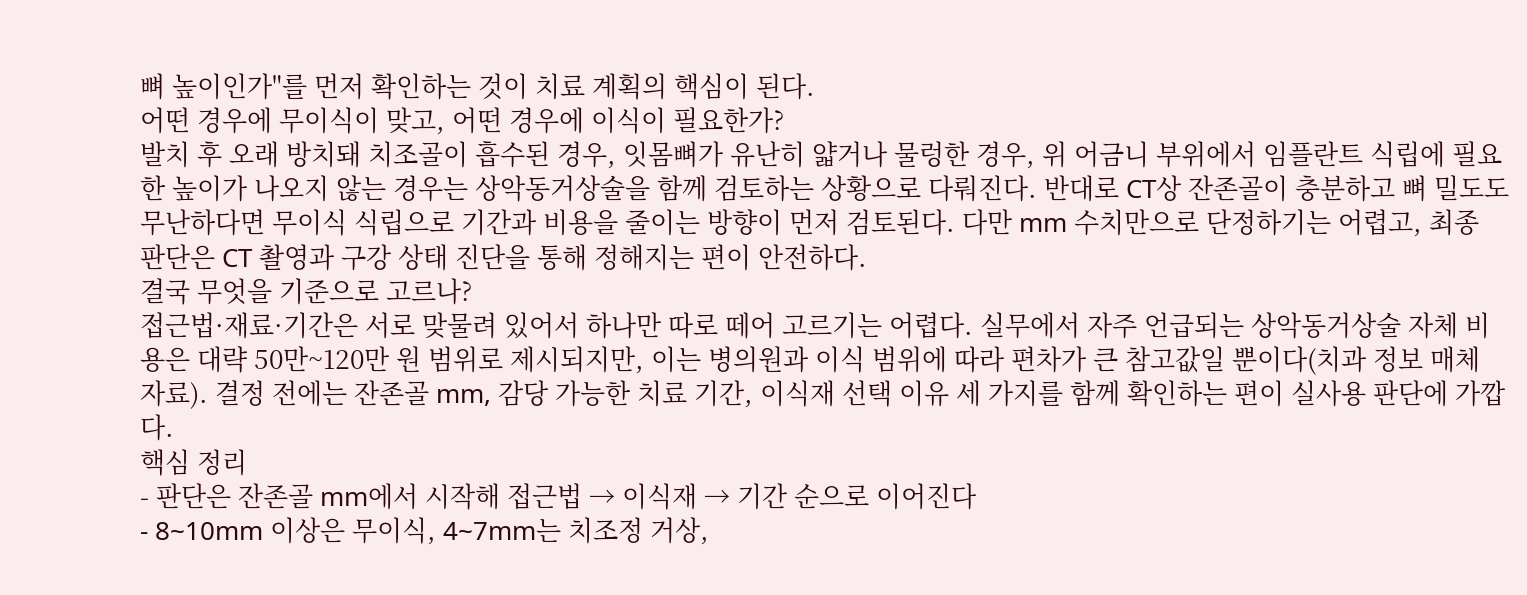뼈 높이인가"를 먼저 확인하는 것이 치료 계획의 핵심이 된다.
어떤 경우에 무이식이 맞고, 어떤 경우에 이식이 필요한가?
발치 후 오래 방치돼 치조골이 흡수된 경우, 잇몸뼈가 유난히 얇거나 물렁한 경우, 위 어금니 부위에서 임플란트 식립에 필요한 높이가 나오지 않는 경우는 상악동거상술을 함께 검토하는 상황으로 다뤄진다. 반대로 CT상 잔존골이 충분하고 뼈 밀도도 무난하다면 무이식 식립으로 기간과 비용을 줄이는 방향이 먼저 검토된다. 다만 mm 수치만으로 단정하기는 어렵고, 최종 판단은 CT 촬영과 구강 상태 진단을 통해 정해지는 편이 안전하다.
결국 무엇을 기준으로 고르나?
접근법·재료·기간은 서로 맞물려 있어서 하나만 따로 떼어 고르기는 어렵다. 실무에서 자주 언급되는 상악동거상술 자체 비용은 대략 50만~120만 원 범위로 제시되지만, 이는 병의원과 이식 범위에 따라 편차가 큰 참고값일 뿐이다(치과 정보 매체 자료). 결정 전에는 잔존골 mm, 감당 가능한 치료 기간, 이식재 선택 이유 세 가지를 함께 확인하는 편이 실사용 판단에 가깝다.
핵심 정리
- 판단은 잔존골 mm에서 시작해 접근법 → 이식재 → 기간 순으로 이어진다
- 8~10mm 이상은 무이식, 4~7mm는 치조정 거상,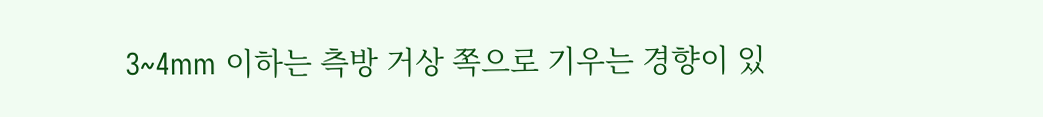3~4mm 이하는 측방 거상 쪽으로 기우는 경향이 있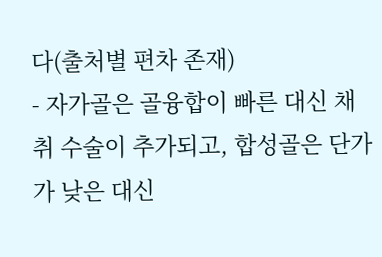다(출처별 편차 존재)
- 자가골은 골융합이 빠른 대신 채취 수술이 추가되고, 합성골은 단가가 낮은 대신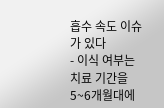흡수 속도 이슈가 있다
- 이식 여부는 치료 기간을 5~6개월대에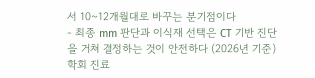서 10~12개월대로 바꾸는 분기점이다
- 최종 mm 판단과 이식재 선택은 CT 기반 진단을 거쳐 결정하는 것이 안전하다 (2026년 기준)
학회 진료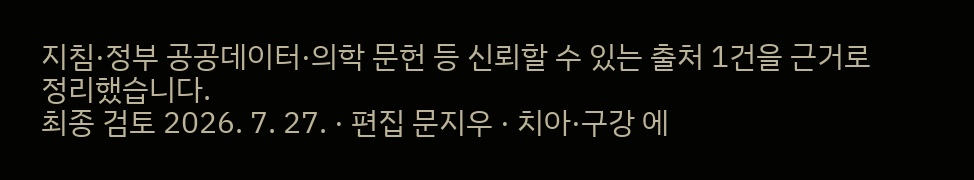지침·정부 공공데이터·의학 문헌 등 신뢰할 수 있는 출처 1건을 근거로 정리했습니다.
최종 검토 2026. 7. 27. · 편집 문지우 · 치아·구강 에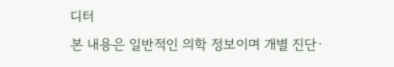디터
본 내용은 일반적인 의학 정보이며 개별 진단·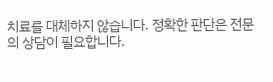치료를 대체하지 않습니다. 정확한 판단은 전문의 상담이 필요합니다.